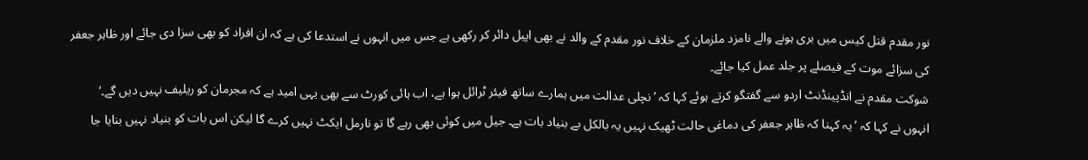نور مقدم قتل کیس میں بری ہونے والے نامزد ملزمان کے خلاف نور مقدم کے والد نے بھی اپیل دائر کر رکھی ہے جس میں انہوں نے استدعا کی ہے کہ ان افراد کو بھی سزا دی جائے اور ظاہر جعفر کی سزائے موت کے فیصلے پر جلد عمل کیا جائے۔
شوکت مقدم نے انڈپینڈنٹ اردو سے گفتگو کرتے ہوئے کہا کہ ’نچلی عدالت میں ہمارے ساتھ فیئر ٹرائل ہوا ہے، اب ہائی کورٹ سے بھی یہی امید ہے کہ مجرمان کو ریلیف نہیں دیں گے۔‘
انہوں نے کہا کہ ’یہ کہنا کہ ظاہر جعفر کی دماغی حالت ٹھیک نہیں یہ بالکل بے بنیاد بات ہے۔ جیل میں کوئی بھی رہے گا تو نارمل ایکٹ نہیں کرے گا لیکن اس بات کو بنیاد نہیں بنایا جا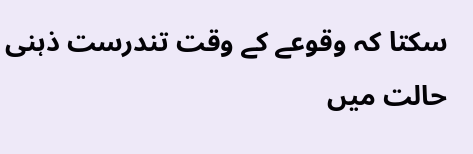سکتا کہ وقوعے کے وقت تندرست ذہنی حالت میں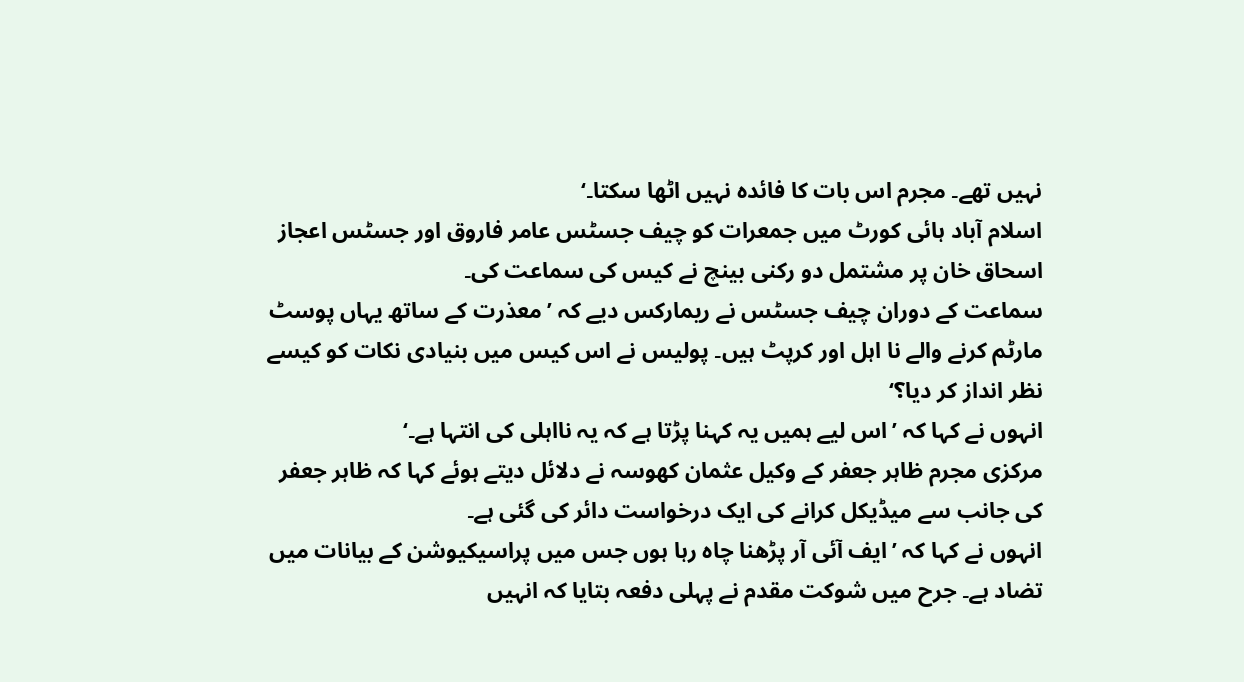نہیں تھے۔ مجرم اس بات کا فائدہ نہیں اٹھا سکتا۔‘
اسلام آباد ہائی کورٹ میں جمعرات کو چیف جسٹس عامر فاروق اور جسٹس اعجاز اسحاق خان پر مشتمل دو رکنی بینچ نے کیس کی سماعت کی۔
سماعت کے دوران چیف جسٹس نے ریمارکس دیے کہ ’معذرت کے ساتھ یہاں پوسٹ مارٹم کرنے والے نا اہل اور کرپٹ ہیں۔ پولیس نے اس کیس میں بنیادی نکات کو کیسے نظر انداز کر دیا؟‘
انہوں نے کہا کہ ’اس لیے ہمیں یہ کہنا پڑتا ہے کہ یہ نااہلی کی انتہا ہے۔‘
مرکزی مجرم ظاہر جعفر کے وکیل عثمان کھوسہ نے دلائل دیتے ہوئے کہا کہ ظاہر جعفر کی جانب سے میڈیکل کرانے کی ایک درخواست دائر کی گئی ہے۔
انہوں نے کہا کہ ’ایف آئی آر پڑھنا چاہ رہا ہوں جس میں پراسیکیوشن کے بیانات میں تضاد ہے۔ جرح میں شوکت مقدم نے پہلی دفعہ بتایا کہ انہیں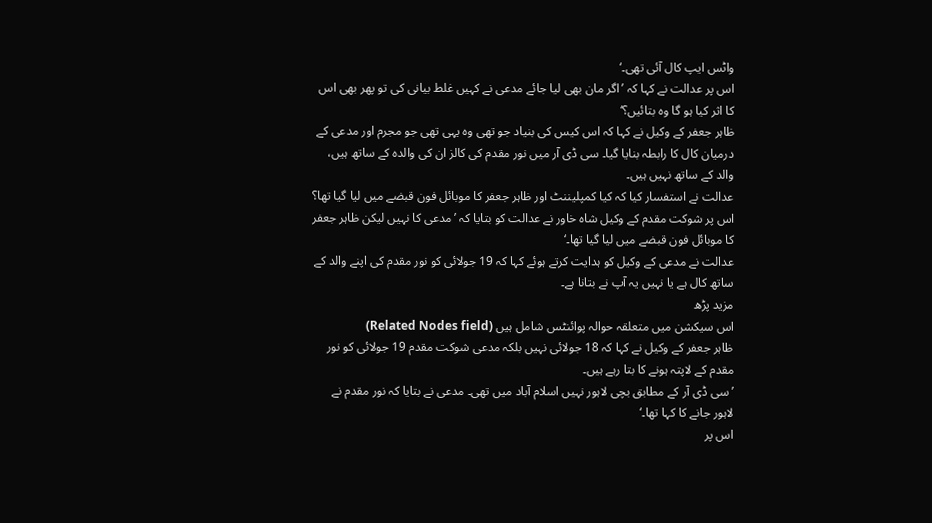واٹس ایپ کال آئی تھی۔‘
اس پر عدالت نے کہا کہ ’اگر مان بھی لیا جائے مدعی نے کہیں غلط بیانی کی تو پھر بھی اس کا اثر کیا ہو گا وہ بتائیں؟‘
ظاہر جعفر کے وکیل نے کہا کہ اس کیس کی بنیاد جو تھی وہ یہی تھی جو مجرم اور مدعی کے درمیان کال کا رابطہ بنایا گیا۔ سی ڈی آر میں نور مقدم کی کالز ان کی والدہ کے ساتھ ہیں، والد کے ساتھ نہیں ہیں۔
عدالت نے استفسار کیا کہ کیا کمپلیننٹ اور ظاہر جعفر کا موبائل فون قبضے میں لیا گیا تھا؟
اس پر شوکت مقدم کے وکیل شاہ خاور نے عدالت کو بتایا کہ ’مدعی کا نہیں لیکن ظاہر جعفر کا موبائل فون قبضے میں لیا گیا تھا۔‘
عدالت نے مدعی کے وکیل کو ہدایت کرتے ہوئے کہا کہ 19 جولائی کو نور مقدم کی اپنے والد کے ساتھ کال ہے یا نہیں یہ آپ نے بتانا ہے۔
مزید پڑھ
اس سیکشن میں متعلقہ حوالہ پوائنٹس شامل ہیں (Related Nodes field)
ظاہر جعفر کے وکیل نے کہا کہ 18 جولائی نہیں بلکہ مدعی شوکت مقدم 19 جولائی کو نور مقدم کے لاپتہ ہونے کا بتا رہے ہیں۔
’سی ڈی آر کے مطابق بچی لاہور نہیں اسلام آباد میں تھی۔ مدعی نے بتایا کہ نور مقدم نے لاہور جانے کا کہا تھا۔‘
اس پر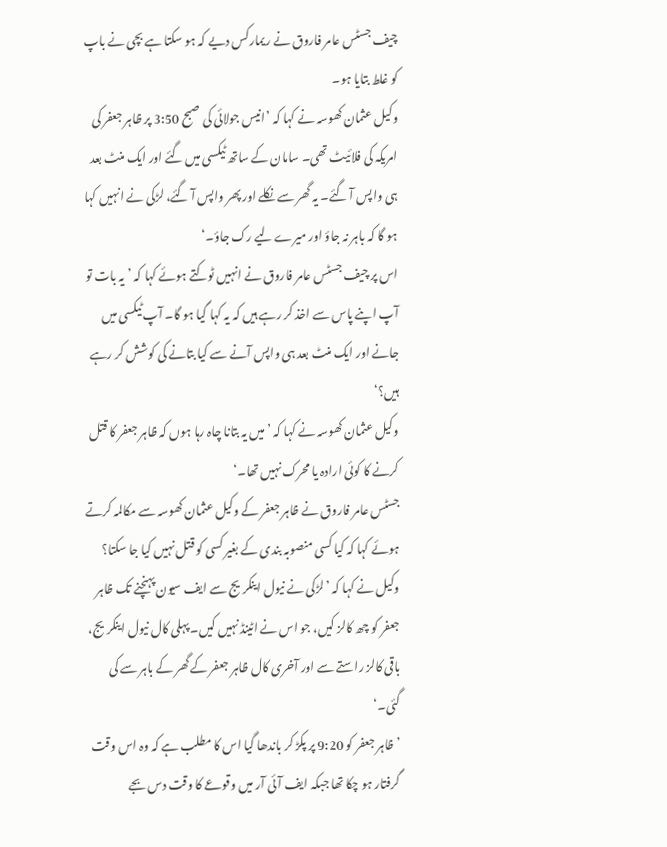چیف جسٹس عامر فاروق نے ریمارکس دیے کہ ہو سکتا ہے بچی نے باپ کو غلط بتایا ہو۔
وکیل عثمان کھوسہ نے کہا کہ ’انیس جولائی کی صبح 3:50 پر ظاہر جعفر کی امریکہ کی فلائیٹ تھی۔ سامان کے ساتھ ٹیکسی میں گئے اور ایک منٹ بعد ہی واپس آ گئے۔ یہ گھر سے نکلے اور پھر واپس آ گئے، لڑکی نے انہیں کہا ہو گا کہ باہر نہ جاؤ اور میرے لیے رک جاؤ۔‘
اس پر چیف جسٹس عامر فاروق نے انہیں ٹوکتے ہوئے کہا کہ ’یہ بات تو آپ اپنے پاس سے اخذ کر رہے ہیں کہ یہ کہا گیا ہو گا۔ آپ ٹیکسی میں جانے اور ایک منٹ بعد ہی واپس آنے سے کیا بتانے کی کوشش کر رہے ہیں؟‘
وکیل عثمان کھوسہ نے کہا کہ ’میں یہ بتانا چاہ رہا ہوں کہ ظاہر جعفر کا قتل کرنے کا کوئی ارادہ یا محرک نہیں تھا۔‘
جسٹس عامر فاروق نے ظاہر جعفر کے وکیل عثمان کھوسہ سے مکالمہ کرتے ہوئے کہا کہ کیا کسی منصوبہ بندی کے بغیر کسی کو قتل نہیں کیا جا سکتا؟
وکیل نے کہا کہ ’لڑکی نے نیول اینکریج سے ایف سیون پہنچنے تک ظاہر جعفر کو چھ کالز کیں، جو اس نے اٹینڈ نہیں کیں۔ پہلی کال نیول اینکریج، باقی کالز راستے سے اور آخری کال ظاہر جعفر کے گھر کے باہر سے کی گئی۔‘
’ظاہر جعفر کو 9:20 پر پکڑ کر باندھا گیا اس کا مطلب ہے کہ وہ اس وقت گرفتار ہو چکا تھا جبکہ ایف آئی آر میں وقوعے کا وقت دس بجے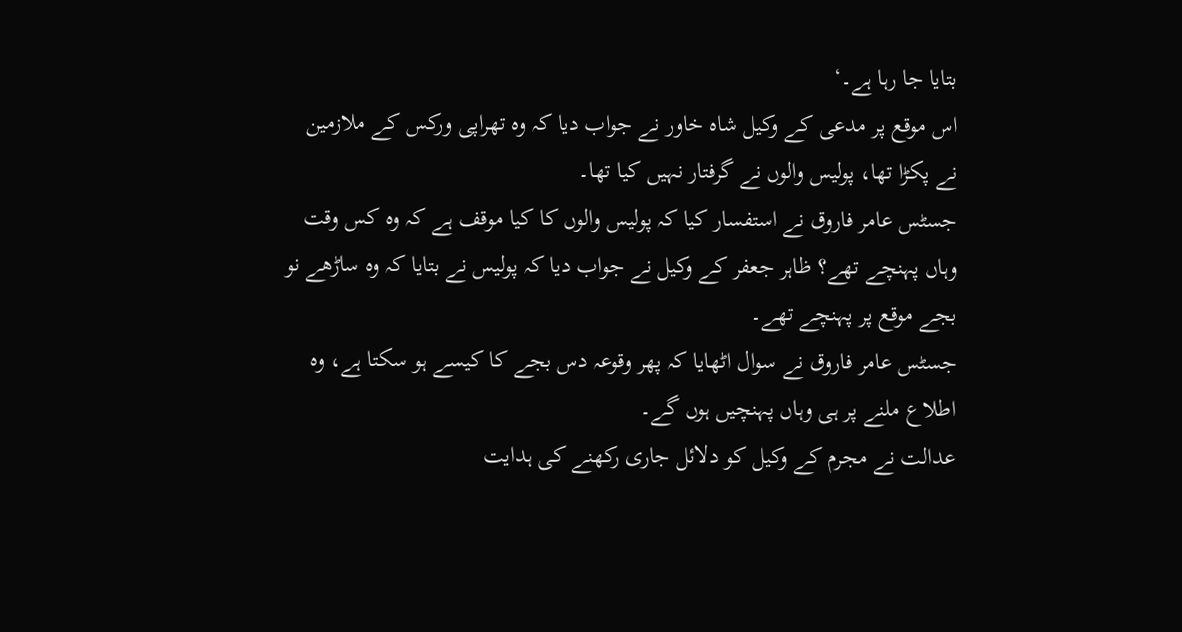بتایا جا رہا ہے۔‘
اس موقع پر مدعی کے وکیل شاہ خاور نے جواب دیا کہ وہ تھراپی ورکس کے ملازمین نے پکڑا تھا، پولیس والوں نے گرفتار نہیں کیا تھا۔
جسٹس عامر فاروق نے استفسار کیا کہ پولیس والوں کا کیا موقف ہے کہ وہ کس وقت وہاں پہنچے تھے؟ ظاہر جعفر کے وکیل نے جواب دیا کہ پولیس نے بتایا کہ وہ ساڑھے نو بجے موقع پر پہنچے تھے۔
جسٹس عامر فاروق نے سوال اٹھایا کہ پھر وقوعہ دس بجے کا کیسے ہو سکتا ہے، وہ اطلاع ملنے پر ہی وہاں پہنچیں ہوں گے۔
عدالت نے مجرم کے وکیل کو دلائل جاری رکھنے کی ہدایت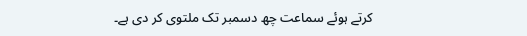کرتے ہوئے سماعت چھ دسمبر تک ملتوی کر دی ہے۔